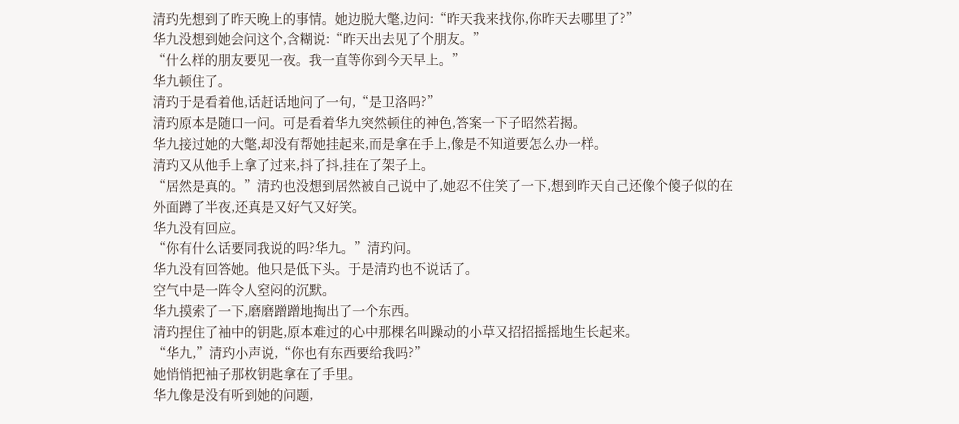清玓先想到了昨天晚上的事情。她边脱大氅,边问:“昨天我来找你,你昨天去哪里了?”
华九没想到她会问这个,含糊说:“昨天出去见了个朋友。”
“什么样的朋友要见一夜。我一直等你到今天早上。”
华九顿住了。
清玓于是看着他,话赶话地问了一句,“是卫洛吗?”
清玓原本是随口一问。可是看着华九突然顿住的神色,答案一下子昭然若揭。
华九接过她的大氅,却没有帮她挂起来,而是拿在手上,像是不知道要怎么办一样。
清玓又从他手上拿了过来,抖了抖,挂在了架子上。
“居然是真的。”清玓也没想到居然被自己说中了,她忍不住笑了一下,想到昨天自己还像个傻子似的在外面蹲了半夜,还真是又好气又好笑。
华九没有回应。
“你有什么话要同我说的吗?华九。”清玓问。
华九没有回答她。他只是低下头。于是清玓也不说话了。
空气中是一阵令人窒闷的沉默。
华九摸索了一下,磨磨蹭蹭地掏出了一个东西。
清玓捏住了袖中的钥匙,原本难过的心中那棵名叫躁动的小草又招招摇摇地生长起来。
“华九,”清玓小声说,“你也有东西要给我吗?”
她悄悄把袖子那枚钥匙拿在了手里。
华九像是没有听到她的问题,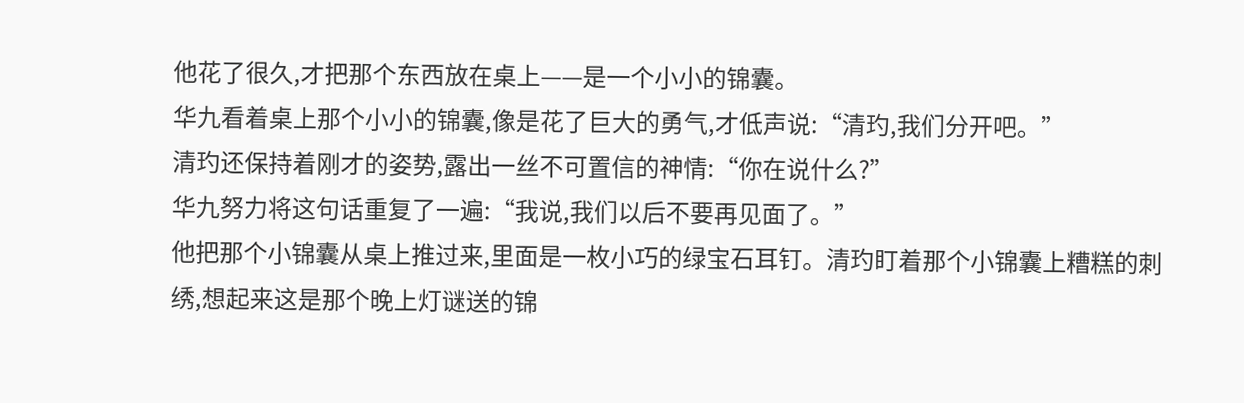他花了很久,才把那个东西放在桌上——是一个小小的锦囊。
华九看着桌上那个小小的锦囊,像是花了巨大的勇气,才低声说:“清玓,我们分开吧。”
清玓还保持着刚才的姿势,露出一丝不可置信的神情:“你在说什么?”
华九努力将这句话重复了一遍:“我说,我们以后不要再见面了。”
他把那个小锦囊从桌上推过来,里面是一枚小巧的绿宝石耳钉。清玓盯着那个小锦囊上糟糕的刺绣,想起来这是那个晚上灯谜送的锦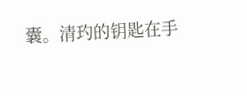囊。清玓的钥匙在手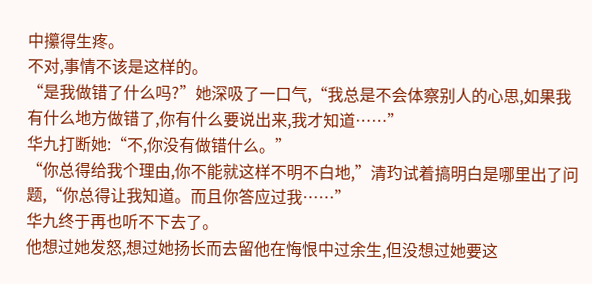中攥得生疼。
不对,事情不该是这样的。
“是我做错了什么吗?”她深吸了一口气,“我总是不会体察别人的心思,如果我有什么地方做错了,你有什么要说出来,我才知道……”
华九打断她:“不,你没有做错什么。”
“你总得给我个理由,你不能就这样不明不白地,”清玓试着搞明白是哪里出了问题,“你总得让我知道。而且你答应过我……”
华九终于再也听不下去了。
他想过她发怒,想过她扬长而去留他在悔恨中过余生,但没想过她要这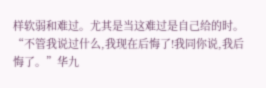样软弱和难过。尤其是当这难过是自己给的时。
“不管我说过什么,我现在后悔了!我同你说,我后悔了。”华九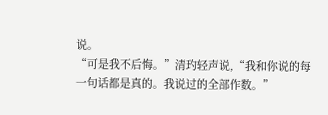说。
“可是我不后悔。”清玓轻声说,“我和你说的每一句话都是真的。我说过的全部作数。”